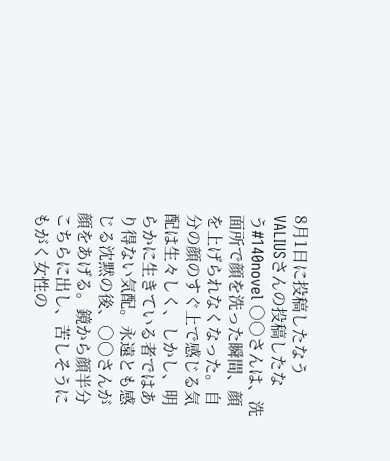8月1日に投稿したなうVALIUSさんの投稿したなう#140novel ○○さんは、洗面所で顔を洗った瞬間、顔を上げられなくなった。自分の顔のすぐ上で感じる気配は生々しく、しかし、明らかに生きている者ではあり得ない気配。永遠とも感じる沈黙の後、○○さんが顔をあげる。鏡から顔半分こちらに出し、苦しそうにもがく女性の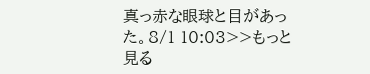真っ赤な眼球と目があった。8/1 10:03>>もっと見る